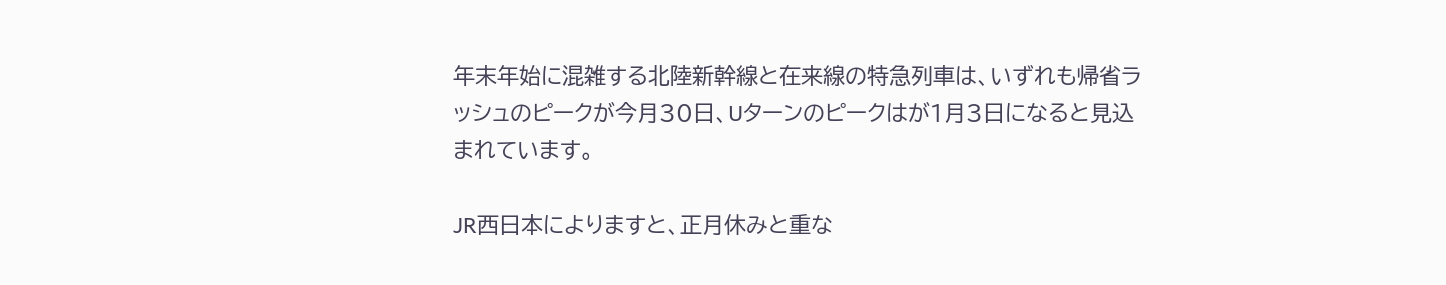年末年始に混雑する北陸新幹線と在来線の特急列車は、いずれも帰省ラッシュのピークが今月30日、Uターンのピークはが1月3日になると見込まれています。

JR西日本によりますと、正月休みと重な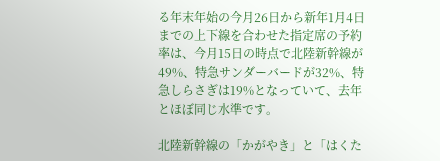る年末年始の今月26日から新年1月4日までの上下線を合わせた指定席の予約率は、今月15日の時点で北陸新幹線が49%、特急サンダーバードが32%、特急しらさぎは19%となっていて、去年とほぼ同じ水準です。

北陸新幹線の「かがやき」と「はくた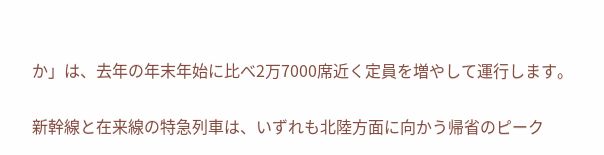か」は、去年の年末年始に比べ2万7000席近く定員を増やして運行します。

新幹線と在来線の特急列車は、いずれも北陸方面に向かう帰省のピーク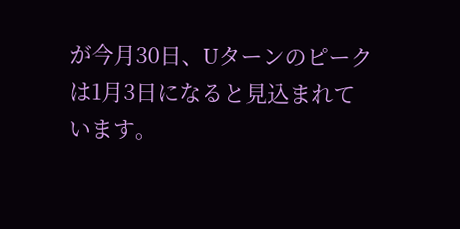が今月30日、Uターンのピークは1月3日になると見込まれています。